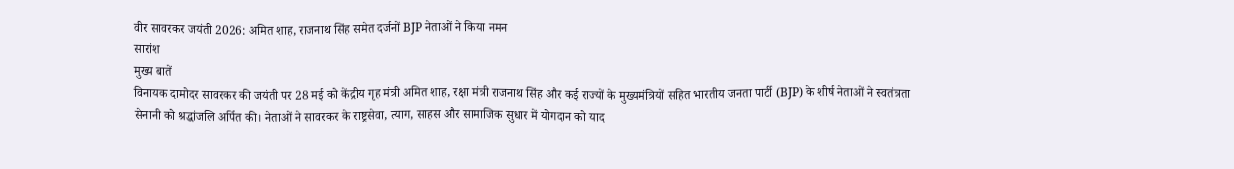वीर सावरकर जयंती 2026: अमित शाह, राजनाथ सिंह समेत दर्जनों BJP नेताओं ने किया नमन
सारांश
मुख्य बातें
विनायक दामोदर सावरकर की जयंती पर 28 मई को केंद्रीय गृह मंत्री अमित शाह, रक्षा मंत्री राजनाथ सिंह और कई राज्यों के मुख्यमंत्रियों सहित भारतीय जनता पार्टी (BJP) के शीर्ष नेताओं ने स्वतंत्रता सेनानी को श्रद्धांजलि अर्पित की। नेताओं ने सावरकर के राष्ट्रसेवा, त्याग, साहस और सामाजिक सुधार में योगदान को याद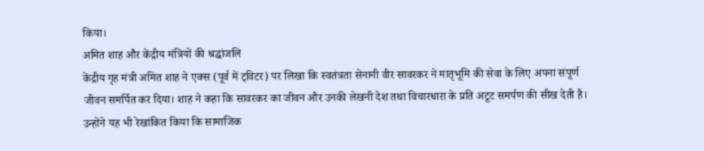किया।
अमित शाह और केंद्रीय मंत्रियों की श्रद्धांजलि
केंद्रीय गृह मंत्री अमित शाह ने एक्स (पूर्व में ट्विटर) पर लिखा कि स्वतंत्रता सेनानी वीर सावरकर ने मातृभूमि की सेवा के लिए अपना संपूर्ण जीवन समर्पित कर दिया। शाह ने कहा कि सावरकर का जीवन और उनकी लेखनी देश तथा विचारधारा के प्रति अटूट समर्पण की सीख देती है। उन्होंने यह भी रेखांकित किया कि सामाजिक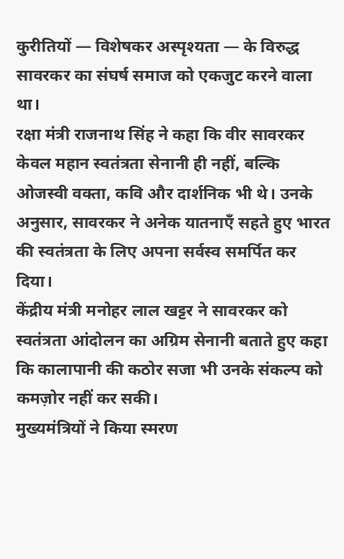कुरीतियों — विशेषकर अस्पृश्यता — के विरुद्ध सावरकर का संघर्ष समाज को एकजुट करने वाला था।
रक्षा मंत्री राजनाथ सिंह ने कहा कि वीर सावरकर केवल महान स्वतंत्रता सेनानी ही नहीं, बल्कि ओजस्वी वक्ता, कवि और दार्शनिक भी थे। उनके अनुसार, सावरकर ने अनेक यातनाएँ सहते हुए भारत की स्वतंत्रता के लिए अपना सर्वस्व समर्पित कर दिया।
केंद्रीय मंत्री मनोहर लाल खट्टर ने सावरकर को स्वतंत्रता आंदोलन का अग्रिम सेनानी बताते हुए कहा कि कालापानी की कठोर सजा भी उनके संकल्प को कमज़ोर नहीं कर सकी।
मुख्यमंत्रियों ने किया स्मरण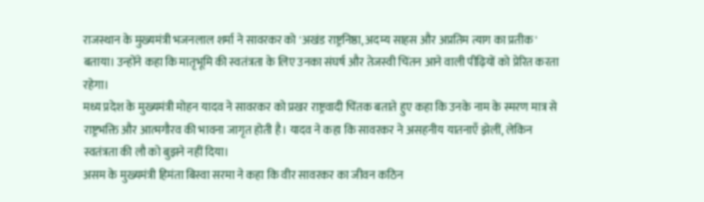राजस्थान के मुख्यमंत्री भजनलाल शर्मा ने सावरकर को 'अखंड राष्ट्रनिष्ठा, अदम्य साहस और अप्रतिम त्याग का प्रतीक' बताया। उन्होंने कहा कि मातृभूमि की स्वतंत्रता के लिए उनका संघर्ष और तेजस्वी चिंतन आने वाली पीढ़ियों को प्रेरित करता रहेगा।
मध्य प्रदेश के मुख्यमंत्री मोहन यादव ने सावरकर को प्रखर राष्ट्रवादी चिंतक बताते हुए कहा कि उनके नाम के स्मरण मात्र से राष्ट्रभक्ति और आत्मगौरव की भावना जागृत होती है। यादव ने कहा कि सावरकर ने असहनीय यातनाएँ झेलीं, लेकिन स्वतंत्रता की लौ को बुझने नहीं दिया।
असम के मुख्यमंत्री हिमंता बिस्वा सरमा ने कहा कि वीर सावरकर का जीवन कठिन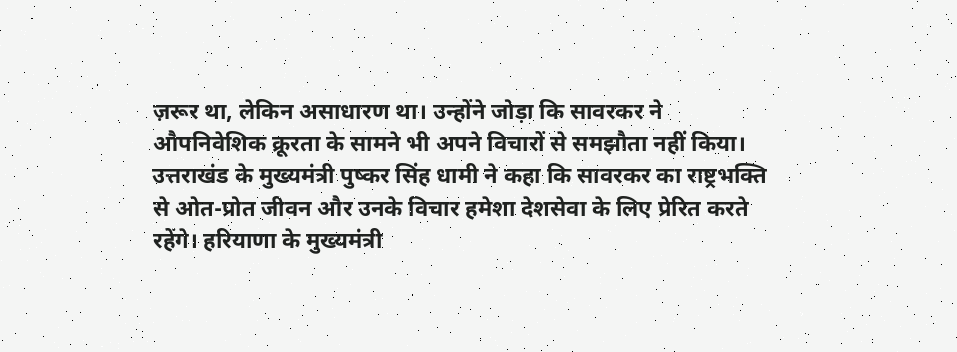ज़रूर था, लेकिन असाधारण था। उन्होंने जोड़ा कि सावरकर ने औपनिवेशिक क्रूरता के सामने भी अपने विचारों से समझौता नहीं किया।
उत्तराखंड के मुख्यमंत्री पुष्कर सिंह धामी ने कहा कि सावरकर का राष्ट्रभक्ति से ओत-प्रोत जीवन और उनके विचार हमेशा देशसेवा के लिए प्रेरित करते रहेंगे। हरियाणा के मुख्यमंत्री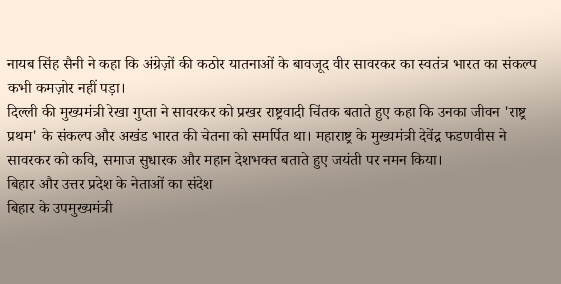नायब सिंह सैनी ने कहा कि अंग्रेज़ों की कठोर यातनाओं के बावजूद वीर सावरकर का स्वतंत्र भारत का संकल्प कभी कमज़ोर नहीं पड़ा।
दिल्ली की मुख्यमंत्री रेखा गुप्ता ने सावरकर को प्रखर राष्ट्रवादी चिंतक बताते हुए कहा कि उनका जीवन 'राष्ट्र प्रथम' के संकल्प और अखंड भारत की चेतना को समर्पित था। महाराष्ट्र के मुख्यमंत्री देवेंद्र फडणवीस ने सावरकर को कवि, समाज सुधारक और महान देशभक्त बताते हुए जयंती पर नमन किया।
बिहार और उत्तर प्रदेश के नेताओं का संदेश
बिहार के उपमुख्यमंत्री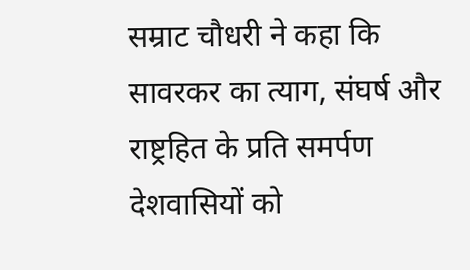सम्राट चौधरी ने कहा कि सावरकर का त्याग, संघर्ष और राष्ट्रहित के प्रति समर्पण देशवासियों को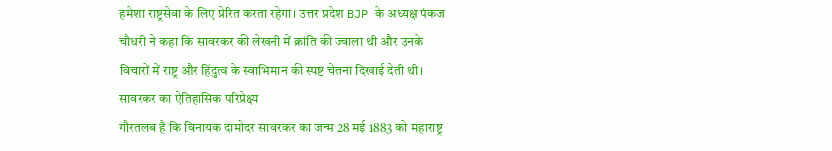हमेशा राष्ट्रसेवा के लिए प्रेरित करता रहेगा। उत्तर प्रदेश BJP के अध्यक्ष पंकज चौधरी ने कहा कि सावरकर की लेखनी में क्रांति की ज्वाला थी और उनके विचारों में राष्ट्र और हिंदुत्व के स्वाभिमान की स्पष्ट चेतना दिखाई देती थी।
सावरकर का ऐतिहासिक परिप्रेक्ष्य
गौरतलब है कि विनायक दामोदर सावरकर का जन्म 28 मई 1883 को महाराष्ट्र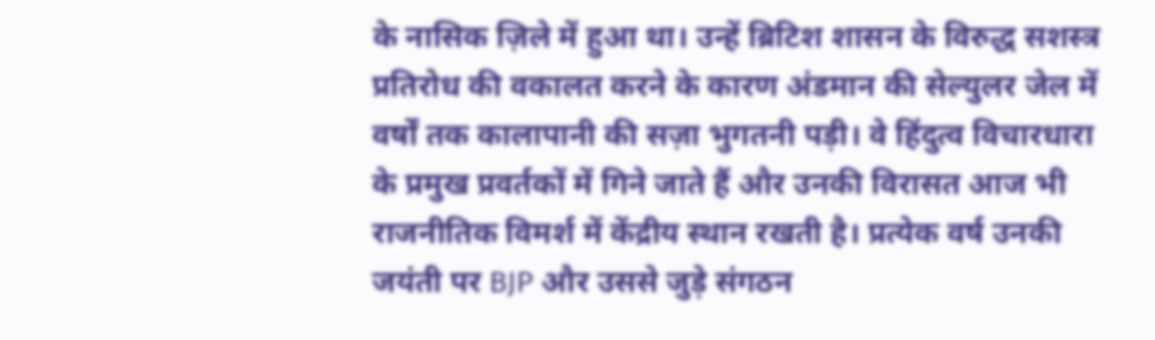के नासिक ज़िले में हुआ था। उन्हें ब्रिटिश शासन के विरुद्ध सशस्त्र प्रतिरोध की वकालत करने के कारण अंडमान की सेल्युलर जेल में वर्षों तक कालापानी की सज़ा भुगतनी पड़ी। वे हिंदुत्व विचारधारा के प्रमुख प्रवर्तकों में गिने जाते हैं और उनकी विरासत आज भी राजनीतिक विमर्श में केंद्रीय स्थान रखती है। प्रत्येक वर्ष उनकी जयंती पर BJP और उससे जुड़े संगठन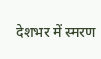देशभर में स्मरण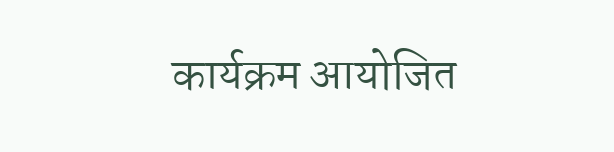कार्यक्रम आयोजित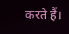करते हैं।